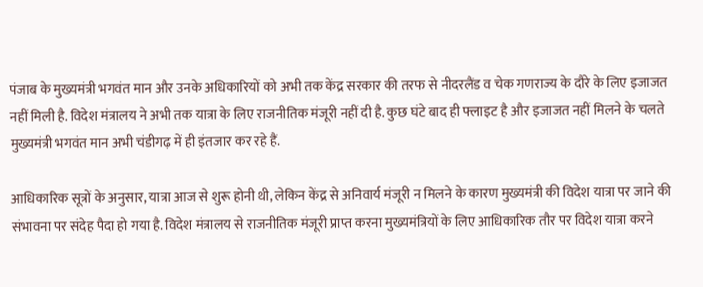पंजाब के मुख्यमंत्री भगवंत मान और उनके अधिकारियों को अभी तक केंद्र सरकार की तरफ से नीदरलैंड व चेक गणराज्य के दौरे के लिए इजाजत नहीं मिली है. विदेश मंत्रालय ने अभी तक यात्रा के लिए राजनीतिक मंजूरी नहीं दी है. कुछ घंटे बाद ही फ्लाइट है और इजाजत नहीं मिलने के चलते मुख्यमंत्री भगवंत मान अभी चंडीगढ़ में ही इंतजार कर रहे हैं.

आधिकारिक सूत्रों के अनुसार, यात्रा आज से शुरू होनी थी, लेकिन केंद्र से अनिवार्य मंजूरी न मिलने के कारण मुख्यमंत्री की विदेश यात्रा पर जाने की संभावना पर संदेह पैदा हो गया है. विदेश मंत्रालय से राजनीतिक मंजूरी प्राप्त करना मुख्यमंत्रियों के लिए आधिकारिक तौर पर विदेश यात्रा करने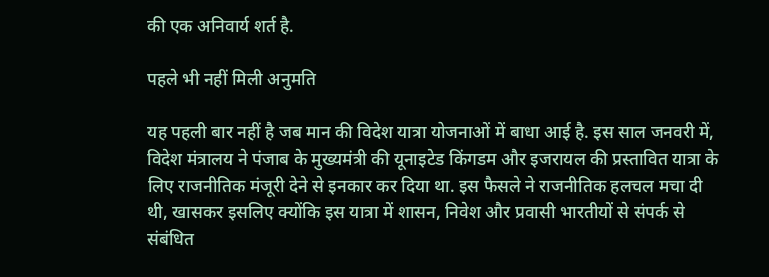की एक अनिवार्य शर्त है.

पहले भी नहीं मिली अनुमति

यह पहली बार नहीं है जब मान की विदेश यात्रा योजनाओं में बाधा आई है. इस साल जनवरी में, विदेश मंत्रालय ने पंजाब के मुख्यमंत्री की यूनाइटेड किंगडम और इजरायल की प्रस्तावित यात्रा के लिए राजनीतिक मंजूरी देने से इनकार कर दिया था. इस फैसले ने राजनीतिक हलचल मचा दी थी, खासकर इसलिए क्योंकि इस यात्रा में शासन, निवेश और प्रवासी भारतीयों से संपर्क से संबंधित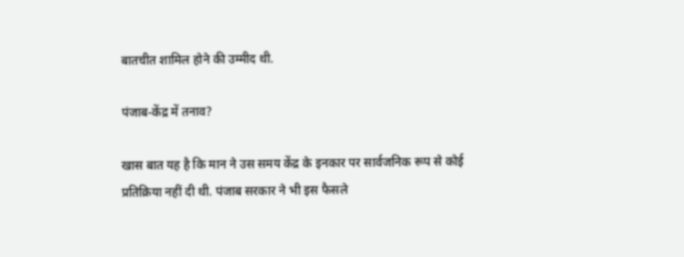बातचीत शामिल होने की उम्मीद थी.

पंजाब-केंद्र में तनाव?

खास बात यह है कि मान ने उस समय केंद्र के इनकार पर सार्वजनिक रूप से कोई प्रतिक्रिया नहीं दी थी. पंजाब सरकार ने भी इस फैसले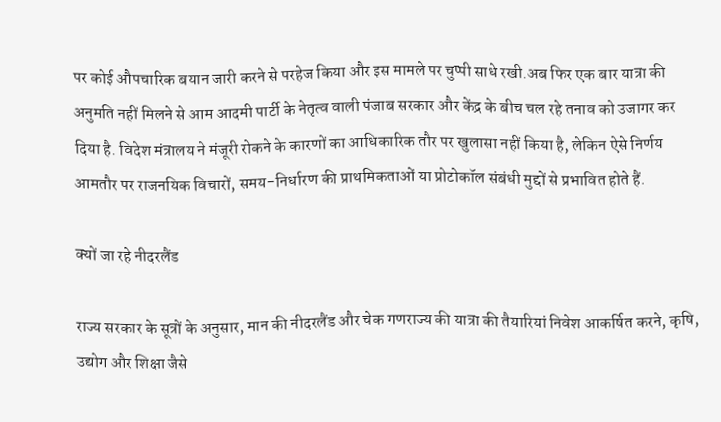पर कोई औपचारिक बयान जारी करने से परहेज किया और इस मामले पर चुप्पी साधे रखी.अब फिर एक बार यात्रा की अनुमति नहीं मिलने से आम आदमी पार्टी के नेतृत्व वाली पंजाब सरकार और केंद्र के बीच चल रहे तनाव को उजागर कर दिया है. विदेश मंत्रालय ने मंजूरी रोकने के कारणों का आधिकारिक तौर पर खुलासा नहीं किया है, लेकिन ऐसे निर्णय आमतौर पर राजनयिक विचारों, समय-निर्धारण की प्राथमिकताओं या प्रोटोकॉल संबंधी मुद्दों से प्रभावित होते हैं.

क्यों जा रहे नीदरलैंड

राज्य सरकार के सूत्रों के अनुसार, मान की नीदरलैंड और चेक गणराज्य की यात्रा की तैयारियां निवेश आकर्षित करने, कृषि, उद्योग और शिक्षा जैसे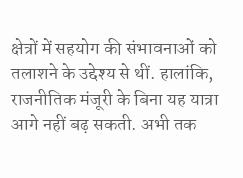क्षेत्रों में सहयोग की संभावनाओं को तलाशने के उद्देश्य से थीं. हालांकि, राजनीतिक मंजूरी के बिना यह यात्रा आगे नहीं बढ़ सकती. अभी तक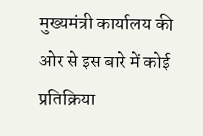मुख्यमंत्री कार्यालय की ओर से इस बारे में कोई प्रतिक्रिया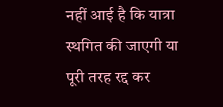नहीं आई है कि यात्रा स्थगित की जाएगी या पूरी तरह रद्द कर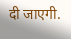दी जाएगी.